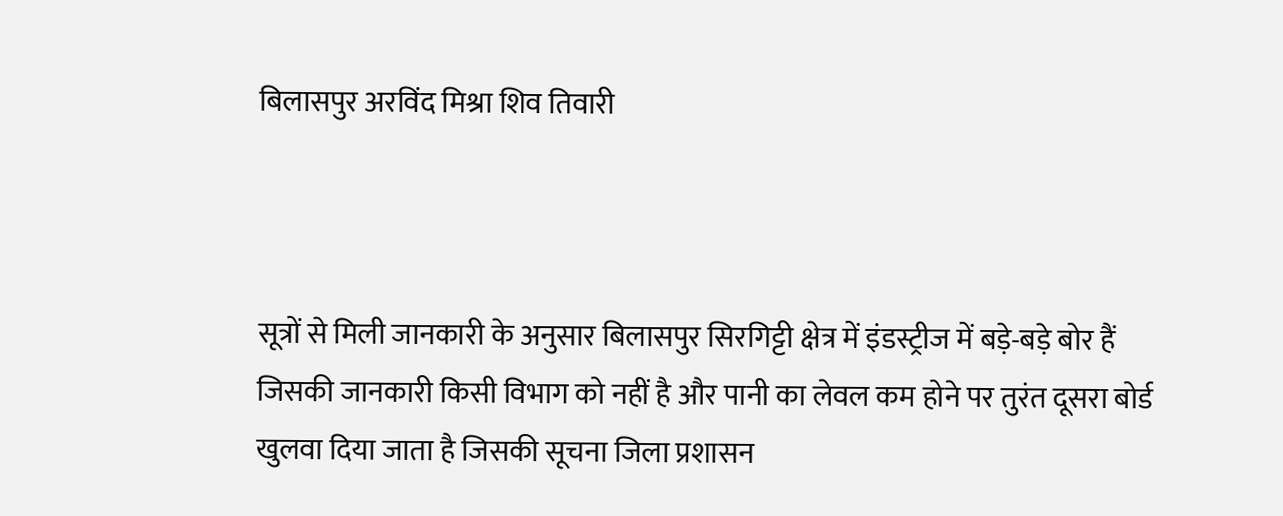बिलासपुर अरविंद मिश्रा शिव तिवारी



सूत्रों से मिली जानकारी के अनुसार बिलासपुर सिरगिट्टी क्षेत्र में इंडस्ट्रीज में बड़े-बड़े बोर हैं जिसकी जानकारी किसी विभाग को नहीं है और पानी का लेवल कम होने पर तुरंत दूसरा बोर्ड खुलवा दिया जाता है जिसकी सूचना जिला प्रशासन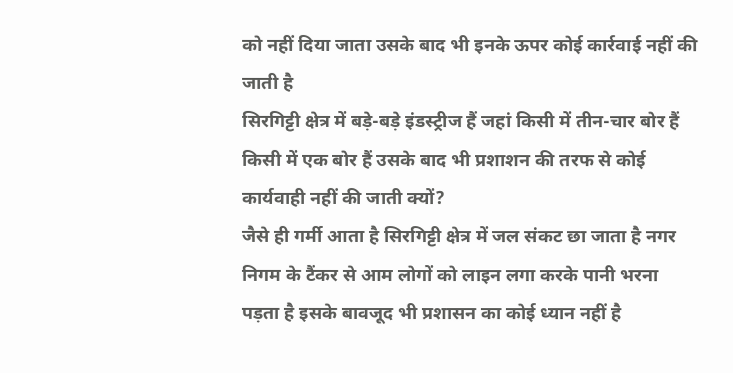को नहीं दिया जाता उसके बाद भी इनके ऊपर कोई कार्रवाई नहीं की जाती है
सिरगिट्टी क्षेत्र में बड़े-बड़े इंडस्ट्रीज हैं जहां किसी में तीन-चार बोर हैं किसी में एक बोर हैं उसके बाद भी प्रशाशन की तरफ से कोई कार्यवाही नहीं की जाती क्यों?
जैसे ही गर्मी आता है सिरगिट्टी क्षेत्र में जल संकट छा जाता है नगर निगम के टैंकर से आम लोगों को लाइन लगा करके पानी भरना पड़ता है इसके बावजूद भी प्रशासन का कोई ध्यान नहीं है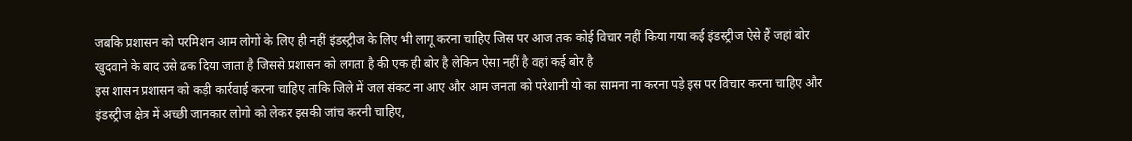जबकि प्रशासन को परमिशन आम लोगों के लिए ही नहीं इंडस्ट्रीज के लिए भी लागू करना चाहिए जिस पर आज तक कोई विचार नहीं किया गया कई इंडस्ट्रीज ऐसे हैं जहां बोर खुदवाने के बाद उसे ढक दिया जाता है जिससे प्रशासन को लगता है की एक ही बोर है लेकिन ऐसा नहीं है वहां कई बोर है
इस शासन प्रशासन को कड़ी कार्रवाई करना चाहिए ताकि जिले में जल संकट ना आए और आम जनता को परेशानी यो का सामना ना करना पड़े इस पर विचार करना चाहिए और इंडस्ट्रीज क्षेत्र में अच्छी जानकार लोगो को लेकर इसकी जांच करनी चाहिए,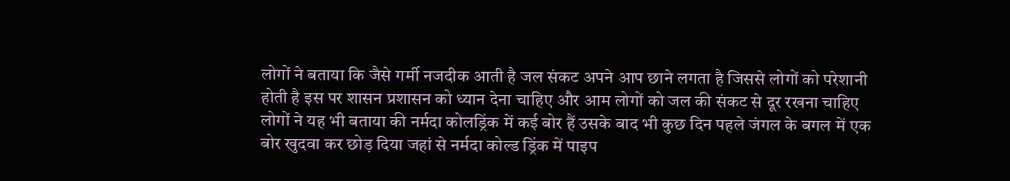लोगों ने बताया कि जैसे गर्मी नजदीक आती है जल संकट अपने आप छाने लगता है जिससे लोगों को परेशानी होती है इस पर शासन प्रशासन को ध्यान देना चाहिए और आम लोगों को जल की संकट से दूर रखना चाहिए
लोगों ने यह भी बताया की नर्मदा कोलड्रिंक में कई बोर हैं उसके बाद भी कुछ दिन पहले जंगल के बगल में एक बोर खुदवा कर छोड़ दिया जहां से नर्मदा कोल्ड ड्रिंक में पाइप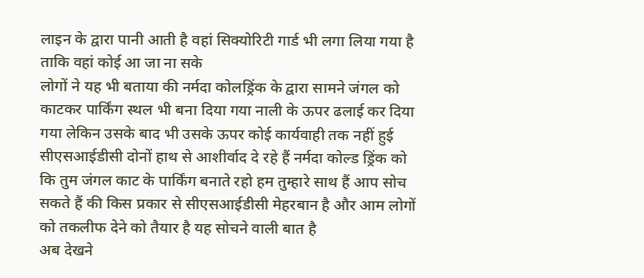लाइन के द्वारा पानी आती है वहां सिक्योरिटी गार्ड भी लगा लिया गया है ताकि वहां कोई आ जा ना सके
लोगों ने यह भी बताया की नर्मदा कोलड्रिंक के द्वारा सामने जंगल को काटकर पार्किंग स्थल भी बना दिया गया नाली के ऊपर ढलाई कर दिया गया लेकिन उसके बाद भी उसके ऊपर कोई कार्यवाही तक नहीं हुई सीएसआईडीसी दोनों हाथ से आशीर्वाद दे रहे हैं नर्मदा कोल्ड ड्रिंक को कि तुम जंगल काट के पार्किंग बनाते रहो हम तुम्हारे साथ हैं आप सोच सकते हैं की किस प्रकार से सीएसआईडीसी मेहरबान है और आम लोगों को तकलीफ देने को तैयार है यह सोचने वाली बात है
अब देखने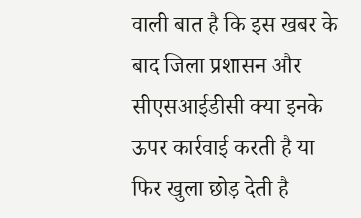वाली बात है कि इस खबर के बाद जिला प्रशासन और सीएसआईडीसी क्या इनके ऊपर कार्रवाई करती है या फिर खुला छोड़ देती है